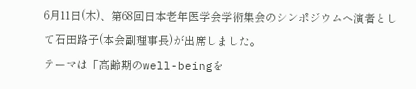6月11日(木)、第68回日本老年医学会学術集会のシンポジウムへ演者として石田路子(本会副理事長)が出席しました。
テーマは「高齢期のwell-beingを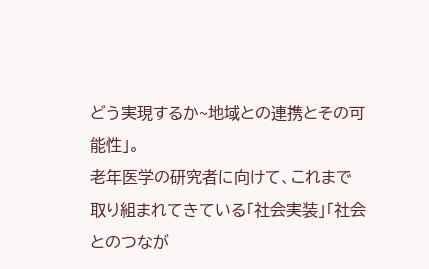どう実現するか~地域との連携とその可能性」。
老年医学の研究者に向けて、これまで取り組まれてきている「社会実装」「社会とのつなが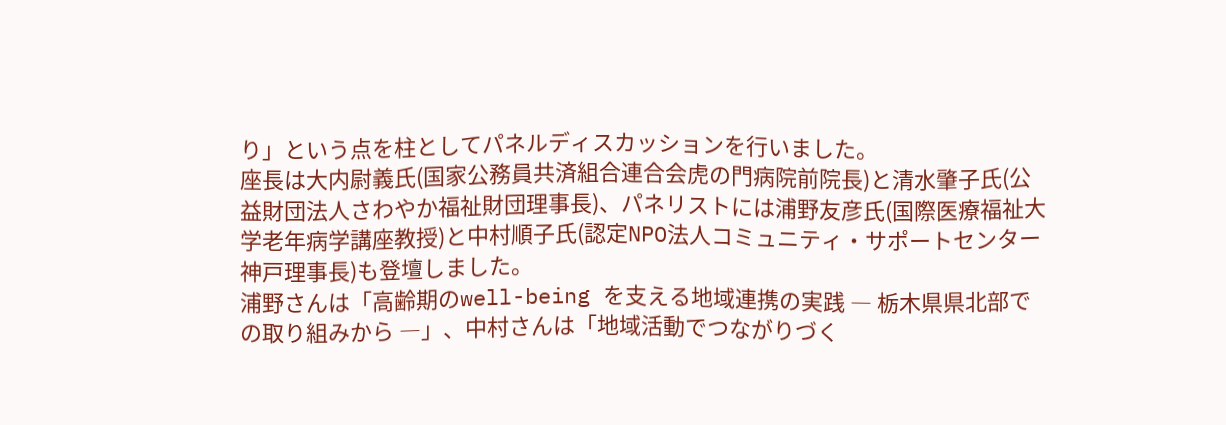り」という点を柱としてパネルディスカッションを行いました。
座長は大内尉義氏(国家公務員共済組合連合会虎の門病院前院長)と清水肇子氏(公益財団法人さわやか福祉財団理事長)、パネリストには浦野友彦氏(国際医療福祉大学老年病学講座教授)と中村順子氏(認定NPO法人コミュニティ・サポートセンター神戸理事長)も登壇しました。
浦野さんは「高齢期のwell-being を支える地域連携の実践 ― 栃木県県北部での取り組みから ―」、中村さんは「地域活動でつながりづく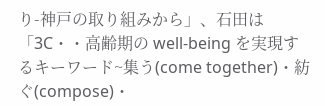り-神戸の取り組みから」、石田は「3C・・高齢期の well-being を実現するキーワード~集う(come together)・紡ぐ(compose)・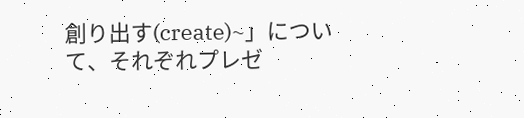創り出す(create)~」について、それぞれプレゼ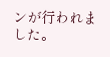ンが行われました。